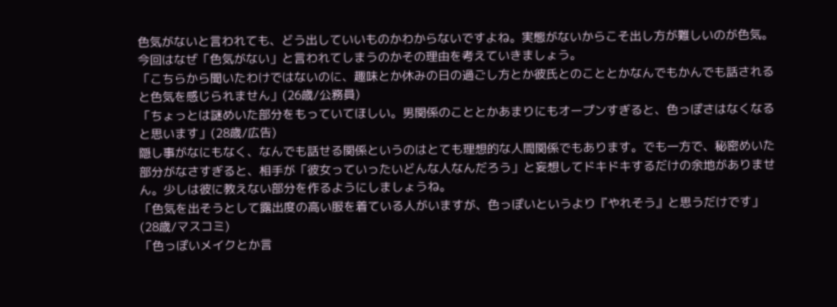色気がないと言われても、どう出していいものかわからないですよね。実態がないからこそ出し方が難しいのが色気。今回はなぜ「色気がない」と言われてしまうのかその理由を考えていきましょう。
「こちらから聞いたわけではないのに、趣味とか休みの日の過ごし方とか彼氏とのこととかなんでもかんでも話されると色気を感じられません」(26歳/公務員)
「ちょっとは謎めいた部分をもっていてほしい。男関係のこととかあまりにもオープンすぎると、色っぽさはなくなると思います」(28歳/広告)
隠し事がなにもなく、なんでも話せる関係というのはとても理想的な人間関係でもあります。でも一方で、秘密めいた部分がなさすぎると、相手が「彼女っていったいどんな人なんだろう」と妄想してドキドキするだけの余地がありません。少しは彼に教えない部分を作るようにしましょうね。
「色気を出そうとして露出度の高い服を着ている人がいますが、色っぽいというより『やれそう』と思うだけです」(28歳/マスコミ)
「色っぽいメイクとか言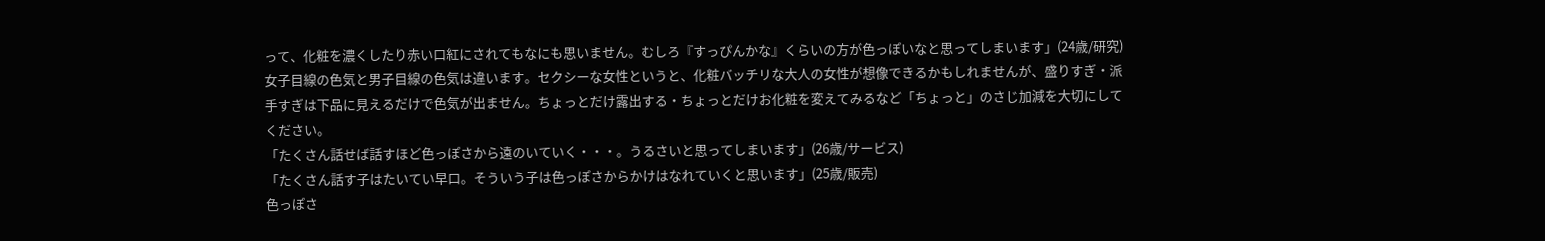って、化粧を濃くしたり赤い口紅にされてもなにも思いません。むしろ『すっぴんかな』くらいの方が色っぽいなと思ってしまいます」(24歳/研究)
女子目線の色気と男子目線の色気は違います。セクシーな女性というと、化粧バッチリな大人の女性が想像できるかもしれませんが、盛りすぎ・派手すぎは下品に見えるだけで色気が出ません。ちょっとだけ露出する・ちょっとだけお化粧を変えてみるなど「ちょっと」のさじ加減を大切にしてください。
「たくさん話せば話すほど色っぽさから遠のいていく・・・。うるさいと思ってしまいます」(26歳/サービス)
「たくさん話す子はたいてい早口。そういう子は色っぽさからかけはなれていくと思います」(25歳/販売)
色っぽさ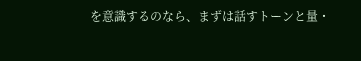を意識するのなら、まずは話すトーンと量・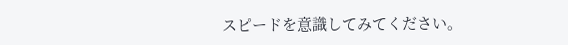スピードを意識してみてください。